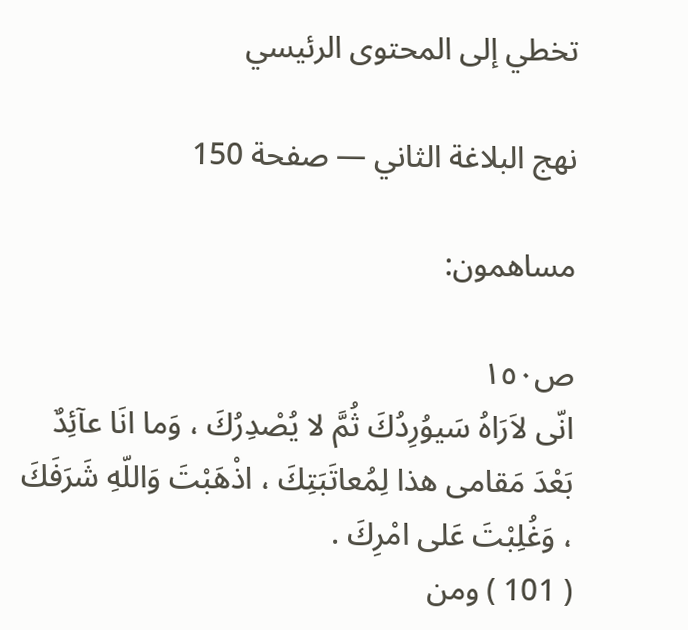تخطي إلى المحتوى الرئيسي

نهج البلاغة الثاني — صفحة 150

مساهمون:

ص١٥٠
انّى لاَرَاهُ سَيوُرِدُكَ ثُمَّ لا يُصْدِرُكَ ، وَما انَا عآئِدٌ بَعْدَ مَقامى هذا لِمُعاتَبَتِكَ ، اذْهَبْتَ وَاللّهِ شَرَفَكَ ، وَغُلِبْتَ عَلى امْرِكَ .
( 101 ) ومن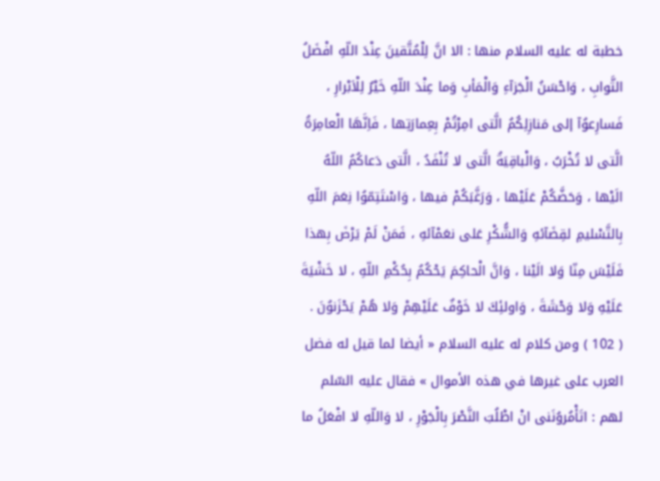خطبة له عليه السلام منها : الا انَّ لِلْمُتَّقينَ عِنْدَ اللّهِ افْضَلُ الثَّوابِ ، وَاحْسَنُ الْجَزآءِ وَالْمَأبِ وَما عِنْدَ اللّهِ خَيْرٌ لِلْاَبْرارِ ، فَسارِعوُآ إلى مَنازِلِكُمُ الَّتى امِرْتُمْ بِعِمارَتِها ، فَاِنَّهَا الْعامِرَةُ الَّتى لا تُخْرَبُ ، وَالْباقِيَةُ الَّتى لا تُنْفَدُ ، الَّتى دَعاكُمُ اللّهُ الَيْها ، وَحَضَّكُمْ عَلَيْها ، وَرَغَّبَكُمْ فيها ، وَاسْتَتِمّوُا نِعَمَ اللّهِ بِالتَّسْليمِ لقِضَآئهِ وَالشُّكْرِ عَلى نعَمْآئهِ ، فَمَنْ لَمْ يَرْضَ بِهذا فَلَيْسَ مِنّا وَلا الَيْنا ، وَانَّ الْحاكِمَ يَحْكُمُ بِحُكْمِ اللّهِ ، لا خَشْيَةَ عَلَيْهِ وَلا وَحْشَةَ ، وَاولئِكَ لا خَوْفٌ عَلَيْهِمْ وَلا هُمْ يَحْزَنوُنَ .
( 102 ) ومن كلام له عليه السلام « أيضا لما قيل له فضل العرب على غيرها في هذه الأموال » فقال عليه السّلم لهم : اتَأْمُروُنَنى انْ اطْلُبَ النَّصْرَ بِالْجَوْرِ ، لا وَاللّهِ لا افْعَلُ ما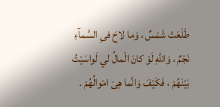طَلَعَتْ شَمْسٌ ، وَما لاحَ فىِ السَّمآءِ نَجْمٌ ، وَاللّهِ لَوْ كانَ الْمالُ لي لَواسَيْتُ بَيْنَهُمْ ، فَكَيْفَ وَانَّما هِىَ امْوالُهُمْ .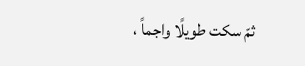ثمّ سكت طويلًا واجماً ،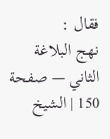فقال :
نهج البلاغة الثاني — صفحة 150 | الشيخ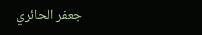جعفر الحائري